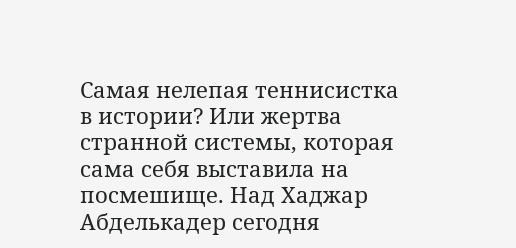Самая нелепая теннисистка в истории? Или жертва странной системы, которая сама себя выставила на посмешище. Над Хаджар Абделькадер сегодня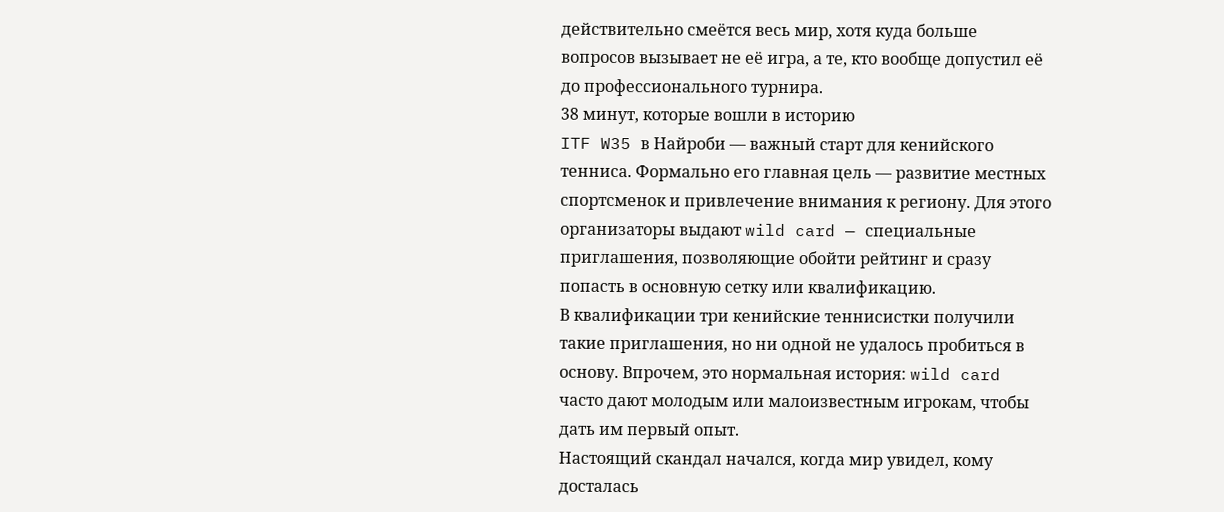действительно смеётся весь мир, хотя куда больше вопросов вызывает не её игра, а те, кто вообще допустил её до профессионального турнира.
38 минут, которые вошли в историю
ITF W35 в Найроби — важный старт для кенийского тенниса. Формально его главная цель — развитие местных спортсменок и привлечение внимания к региону. Для этого организаторы выдают wild card — специальные приглашения, позволяющие обойти рейтинг и сразу попасть в основную сетку или квалификацию.
В квалификации три кенийские теннисистки получили такие приглашения, но ни одной не удалось пробиться в основу. Впрочем, это нормальная история: wild card часто дают молодым или малоизвестным игрокам, чтобы дать им первый опыт.
Настоящий скандал начался, когда мир увидел, кому досталась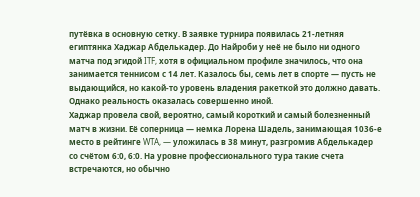путёвка в основную сетку. В заявке турнира появилась 21-летняя египтянка Хаджар Абделькадер. До Найроби у неё не было ни одного матча под эгидой ITF, хотя в официальном профиле значилось, что она занимается теннисом с 14 лет. Казалось бы, семь лет в спорте — пусть не выдающийся, но какой-то уровень владения ракеткой это должно давать. Однако реальность оказалась совершенно иной.
Хаджар провела свой, вероятно, самый короткий и самый болезненный матч в жизни. Её соперница — немка Лорена Шадель, занимающая 1036-е место в рейтинге WTA, — уложилась в 38 минут, разгромив Абделькадер со счётом 6:0, 6:0. На уровне профессионального тура такие счета встречаются, но обычно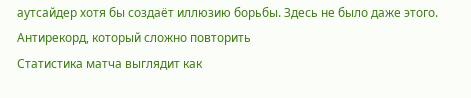аутсайдер хотя бы создаёт иллюзию борьбы. Здесь не было даже этого.
Антирекорд, который сложно повторить
Статистика матча выглядит как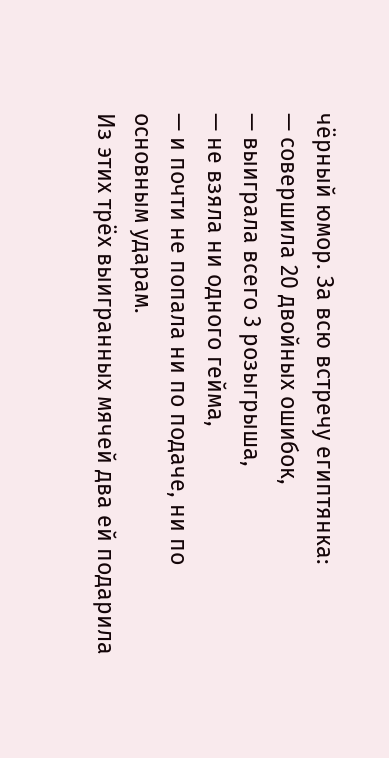чёрный юмор. За всю встречу египтянка:
— совершила 20 двойных ошибок,
— выиграла всего 3 розыгрыша,
— не взяла ни одного гейма,
— и почти не попала ни по подаче, ни по основным ударам.
Из этих трёх выигранных мячей два ей подарила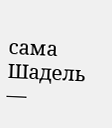сама Шадель —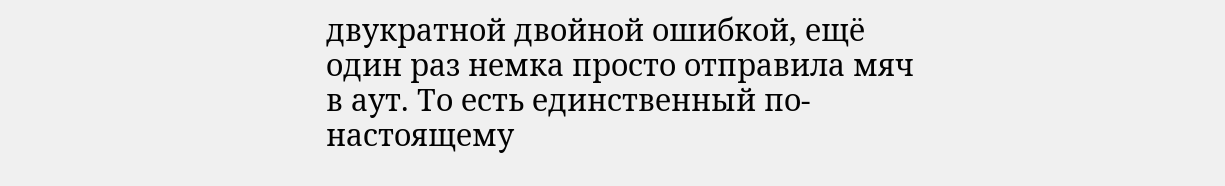двукратной двойной ошибкой, ещё один раз немка просто отправила мяч в аут. То есть единственный по-настоящему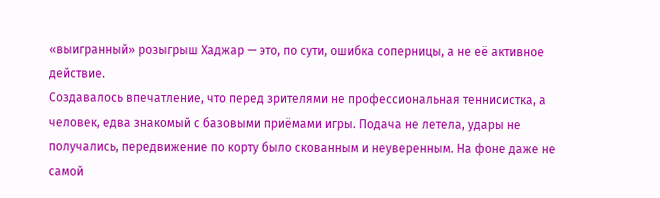«выигранный» розыгрыш Хаджар — это, по сути, ошибка соперницы, а не её активное действие.
Создавалось впечатление, что перед зрителями не профессиональная теннисистка, а человек, едва знакомый с базовыми приёмами игры. Подача не летела, удары не получались, передвижение по корту было скованным и неуверенным. На фоне даже не самой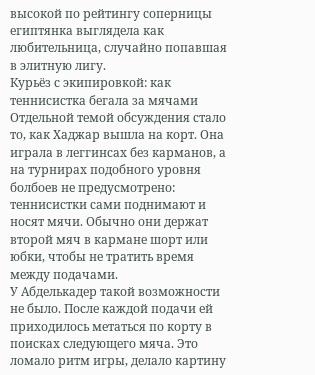высокой по рейтингу соперницы египтянка выглядела как любительница, случайно попавшая в элитную лигу.
Курьёз с экипировкой: как теннисистка бегала за мячами
Отдельной темой обсуждения стало то, как Хаджар вышла на корт. Она играла в леггинсах без карманов, а на турнирах подобного уровня болбоев не предусмотрено: теннисистки сами поднимают и носят мячи. Обычно они держат второй мяч в кармане шорт или юбки, чтобы не тратить время между подачами.
У Абделькадер такой возможности не было. После каждой подачи ей приходилось метаться по корту в поисках следующего мяча. Это ломало ритм игры, делало картину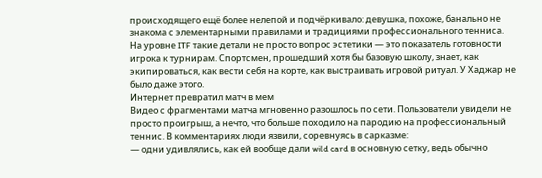происходящего ещё более нелепой и подчёркивало: девушка, похоже, банально не знакома с элементарными правилами и традициями профессионального тенниса.
На уровне ITF такие детали не просто вопрос эстетики — это показатель готовности игрока к турнирам. Спортсмен, прошедший хотя бы базовую школу, знает, как экипироваться, как вести себя на корте, как выстраивать игровой ритуал. У Хаджар не было даже этого.
Интернет превратил матч в мем
Видео с фрагментами матча мгновенно разошлось по сети. Пользователи увидели не просто проигрыш, а нечто, что больше походило на пародию на профессиональный теннис. В комментариях люди язвили, соревнуясь в сарказме:
— одни удивлялись, как ей вообще дали wild card в основную сетку, ведь обычно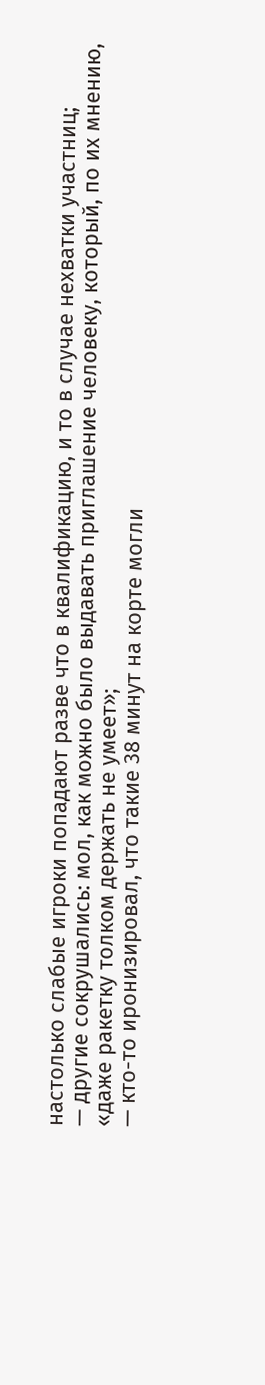настолько слабые игроки попадают разве что в квалификацию, и то в случае нехватки участниц;
— другие сокрушались: мол, как можно было выдавать приглашение человеку, который, по их мнению, «даже ракетку толком держать не умеет»;
— кто-то иронизировал, что такие 38 минут на корте могли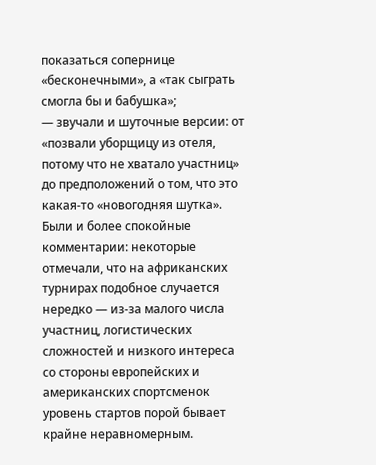показаться сопернице «бесконечными», а «так сыграть смогла бы и бабушка»;
— звучали и шуточные версии: от «позвали уборщицу из отеля, потому что не хватало участниц» до предположений о том, что это какая-то «новогодняя шутка».
Были и более спокойные комментарии: некоторые отмечали, что на африканских турнирах подобное случается нередко — из-за малого числа участниц, логистических сложностей и низкого интереса со стороны европейских и американских спортсменок уровень стартов порой бывает крайне неравномерным.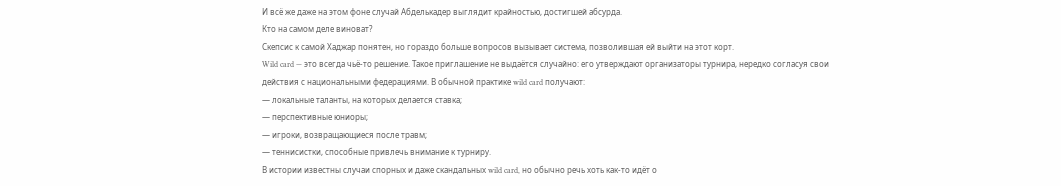И всё же даже на этом фоне случай Абделькадер выглядит крайностью, достигшей абсурда.
Кто на самом деле виноват?
Скепсис к самой Хаджар понятен, но гораздо больше вопросов вызывает система, позволившая ей выйти на этот корт.
Wild card — это всегда чьё‑то решение. Такое приглашение не выдаётся случайно: его утверждают организаторы турнира, нередко согласуя свои действия с национальными федерациями. В обычной практике wild card получают:
— локальные таланты, на которых делается ставка;
— перспективные юниоры;
— игроки, возвращающиеся после травм;
— теннисистки, способные привлечь внимание к турниру.
В истории известны случаи спорных и даже скандальных wild card, но обычно речь хоть как-то идёт о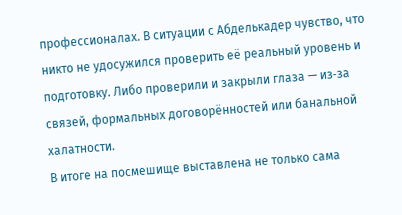профессионалах. В ситуации с Абделькадер чувство, что никто не удосужился проверить её реальный уровень и подготовку. Либо проверили и закрыли глаза — из‑за связей, формальных договорённостей или банальной халатности.
В итоге на посмешище выставлена не только сама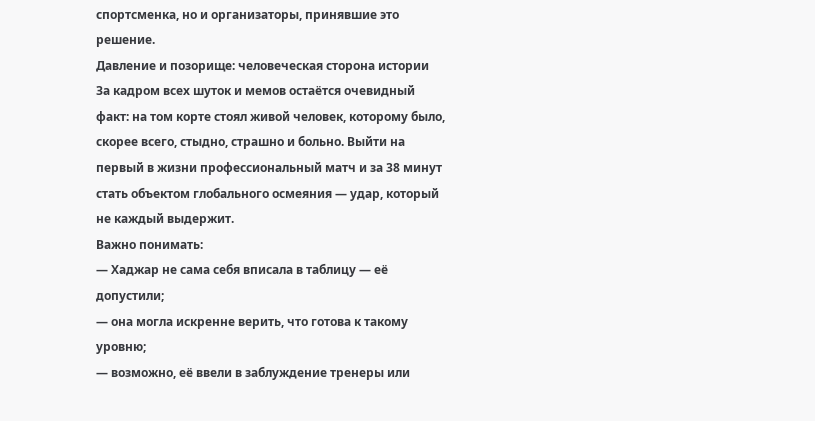спортсменка, но и организаторы, принявшие это решение.
Давление и позорище: человеческая сторона истории
За кадром всех шуток и мемов остаётся очевидный факт: на том корте стоял живой человек, которому было, скорее всего, стыдно, страшно и больно. Выйти на первый в жизни профессиональный матч и за 38 минут стать объектом глобального осмеяния — удар, который не каждый выдержит.
Важно понимать:
— Хаджар не сама себя вписала в таблицу — её допустили;
— она могла искренне верить, что готова к такому уровню;
— возможно, её ввели в заблуждение тренеры или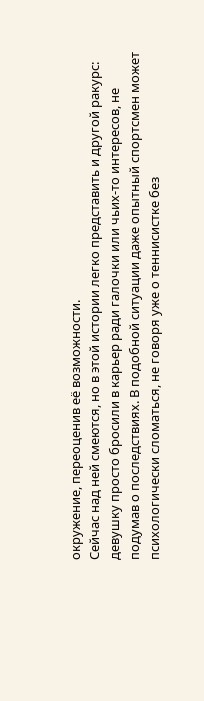окружение, переоценив её возможности.
Сейчас над ней смеются, но в этой истории легко представить и другой ракурс: девушку просто бросили в карьер ради галочки или чьих‑то интересов, не подумав о последствиях. В подобной ситуации даже опытный спортсмен может психологически сломаться, не говоря уже о теннисистке без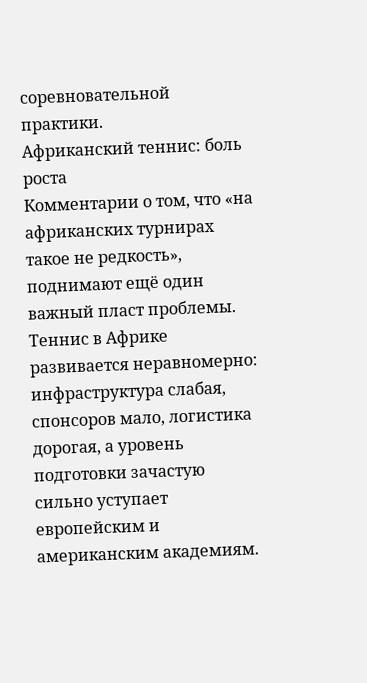соревновательной практики.
Африканский теннис: боль роста
Комментарии о том, что «на африканских турнирах такое не редкость», поднимают ещё один важный пласт проблемы. Теннис в Африке развивается неравномерно: инфраструктура слабая, спонсоров мало, логистика дорогая, а уровень подготовки зачастую сильно уступает европейским и американским академиям.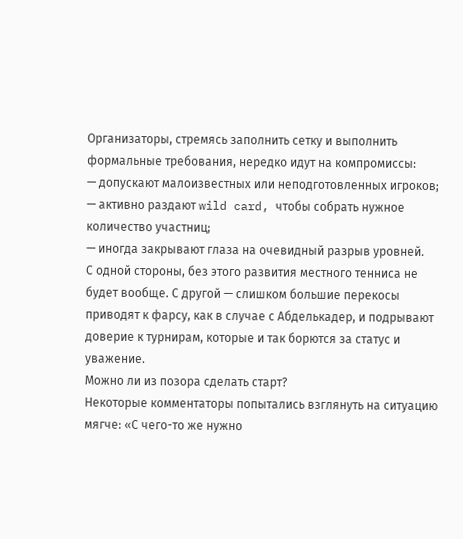Организаторы, стремясь заполнить сетку и выполнить формальные требования, нередко идут на компромиссы:
— допускают малоизвестных или неподготовленных игроков;
— активно раздают wild card, чтобы собрать нужное количество участниц;
— иногда закрывают глаза на очевидный разрыв уровней.
С одной стороны, без этого развития местного тенниса не будет вообще. С другой — слишком большие перекосы приводят к фарсу, как в случае с Абделькадер, и подрывают доверие к турнирам, которые и так борются за статус и уважение.
Можно ли из позора сделать старт?
Некоторые комментаторы попытались взглянуть на ситуацию мягче: «С чего-то же нужно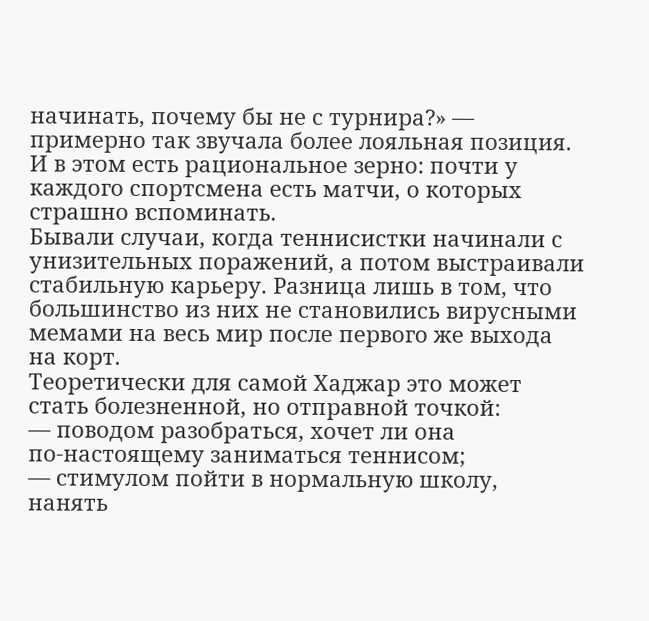начинать, почему бы не с турнира?» — примерно так звучала более лояльная позиция. И в этом есть рациональное зерно: почти у каждого спортсмена есть матчи, о которых страшно вспоминать.
Бывали случаи, когда теннисистки начинали с унизительных поражений, а потом выстраивали стабильную карьеру. Разница лишь в том, что большинство из них не становились вирусными мемами на весь мир после первого же выхода на корт.
Теоретически для самой Хаджар это может стать болезненной, но отправной точкой:
— поводом разобраться, хочет ли она по‑настоящему заниматься теннисом;
— стимулом пойти в нормальную школу, нанять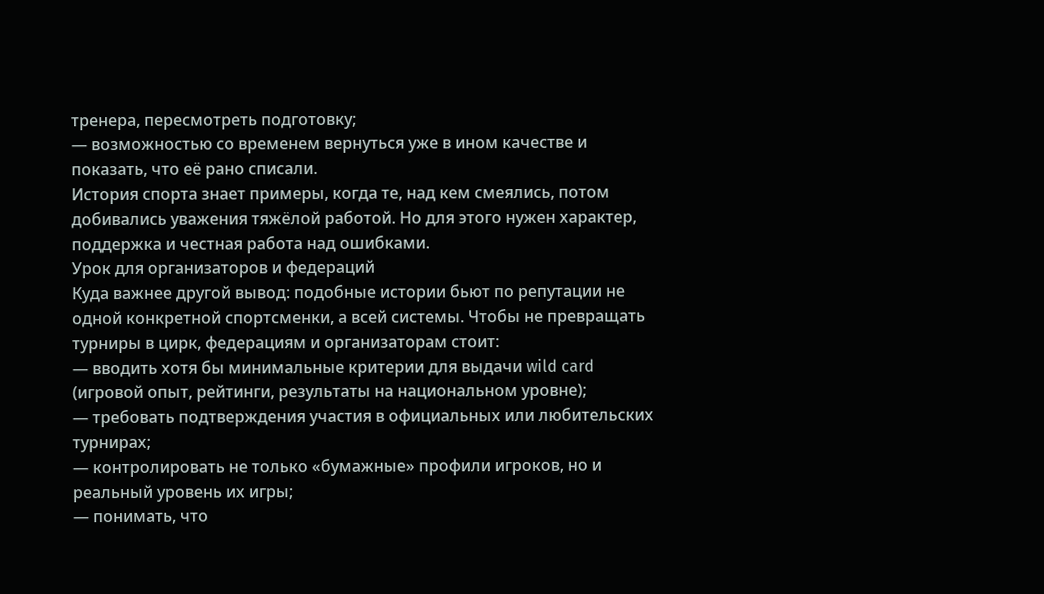тренера, пересмотреть подготовку;
— возможностью со временем вернуться уже в ином качестве и показать, что её рано списали.
История спорта знает примеры, когда те, над кем смеялись, потом добивались уважения тяжёлой работой. Но для этого нужен характер, поддержка и честная работа над ошибками.
Урок для организаторов и федераций
Куда важнее другой вывод: подобные истории бьют по репутации не одной конкретной спортсменки, а всей системы. Чтобы не превращать турниры в цирк, федерациям и организаторам стоит:
— вводить хотя бы минимальные критерии для выдачи wild card (игровой опыт, рейтинги, результаты на национальном уровне);
— требовать подтверждения участия в официальных или любительских турнирах;
— контролировать не только «бумажные» профили игроков, но и реальный уровень их игры;
— понимать, что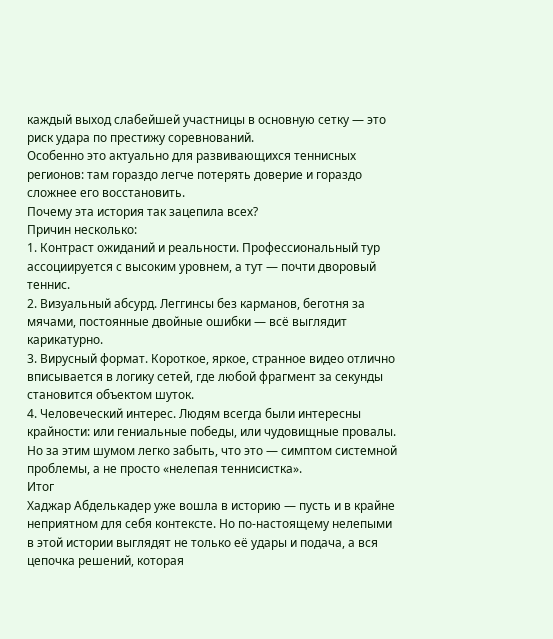каждый выход слабейшей участницы в основную сетку — это риск удара по престижу соревнований.
Особенно это актуально для развивающихся теннисных регионов: там гораздо легче потерять доверие и гораздо сложнее его восстановить.
Почему эта история так зацепила всех?
Причин несколько:
1. Контраст ожиданий и реальности. Профессиональный тур ассоциируется с высоким уровнем, а тут — почти дворовый теннис.
2. Визуальный абсурд. Леггинсы без карманов, беготня за мячами, постоянные двойные ошибки — всё выглядит карикатурно.
3. Вирусный формат. Короткое, яркое, странное видео отлично вписывается в логику сетей, где любой фрагмент за секунды становится объектом шуток.
4. Человеческий интерес. Людям всегда были интересны крайности: или гениальные победы, или чудовищные провалы.
Но за этим шумом легко забыть, что это — симптом системной проблемы, а не просто «нелепая теннисистка».
Итог
Хаджар Абделькадер уже вошла в историю — пусть и в крайне неприятном для себя контексте. Но по-настоящему нелепыми в этой истории выглядят не только её удары и подача, а вся цепочка решений, которая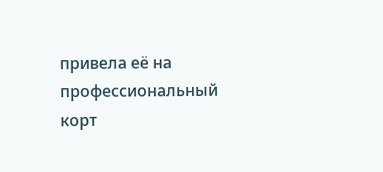привела её на профессиональный корт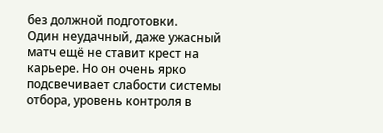без должной подготовки.
Один неудачный, даже ужасный матч ещё не ставит крест на карьере. Но он очень ярко подсвечивает слабости системы отбора, уровень контроля в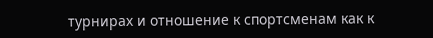турнирах и отношение к спортсменам как к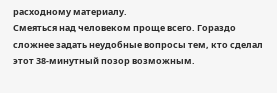расходному материалу.
Смеяться над человеком проще всего. Гораздо сложнее задать неудобные вопросы тем, кто сделал этот 38-минутный позор возможным.